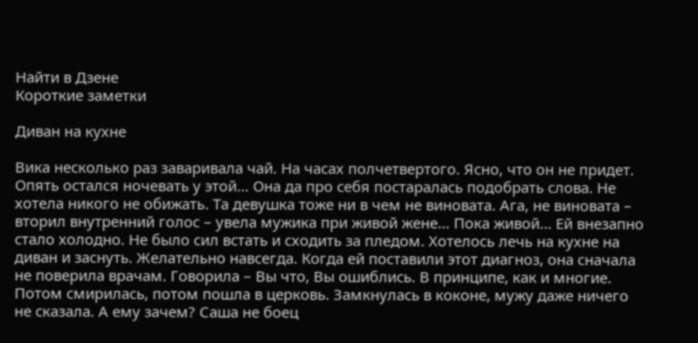Найти в Дзене
Короткие заметки

Диван на кухне

Вика несколько раз заваривала чай. На часах полчетвертого. Ясно, что он не придет. Опять остался ночевать у этой… Она да про себя постаралась подобрать слова. Не хотела никого не обижать. Та девушка тоже ни в чем не виновата. Ага, не виновата – вторил внутренний голос – увела мужика при живой жене… Пока живой… Ей внезапно стало холодно. Не было сил встать и сходить за пледом. Хотелось лечь на кухне на диван и заснуть. Желательно навсегда. Когда ей поставили этот диагноз, она сначала не поверила врачам. Говорила – Вы что, Вы ошиблись. В принципе, как и многие. Потом смирилась, потом пошла в церковь. Замкнулась в коконе, мужу даже ничего не сказала. А ему зачем? Саша не боец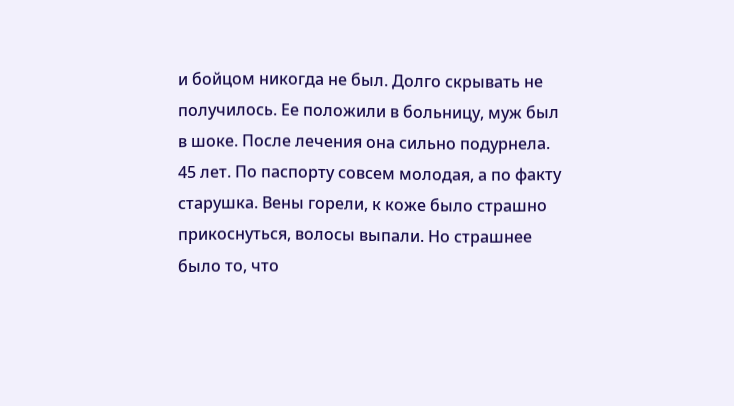и бойцом никогда не был. Долго скрывать не получилось. Ее положили в больницу, муж был в шоке. После лечения она сильно подурнела. 45 лет. По паспорту совсем молодая, а по факту старушка. Вены горели, к коже было страшно прикоснуться, волосы выпали. Но страшнее было то, что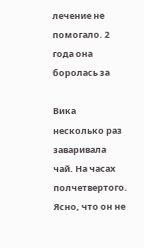лечение не помогало. 2 года она боролась за

Вика несколько раз заваривала чай. На часах полчетвертого. Ясно, что он не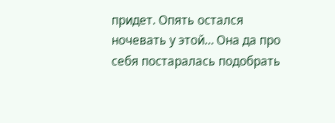придет. Опять остался ночевать у этой… Она да про себя постаралась подобрать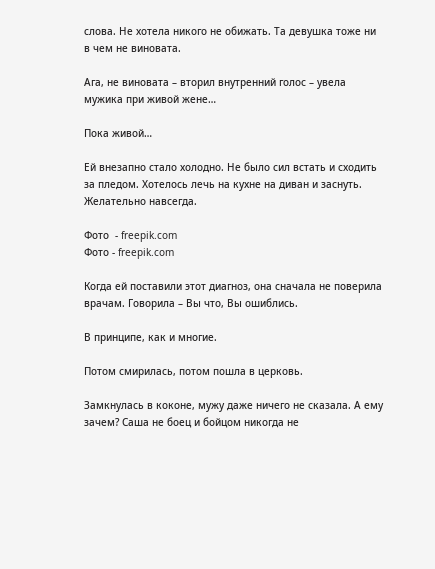слова. Не хотела никого не обижать. Та девушка тоже ни в чем не виновата.

Ага, не виновата – вторил внутренний голос – увела мужика при живой жене…

Пока живой…

Ей внезапно стало холодно. Не было сил встать и сходить за пледом. Хотелось лечь на кухне на диван и заснуть. Желательно навсегда.

Фото  - freepik.com
Фото - freepik.com

Когда ей поставили этот диагноз, она сначала не поверила врачам. Говорила – Вы что, Вы ошиблись.

В принципе, как и многие.

Потом смирилась, потом пошла в церковь.

Замкнулась в коконе, мужу даже ничего не сказала. А ему зачем? Саша не боец и бойцом никогда не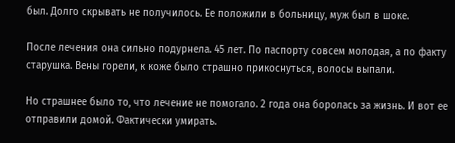был. Долго скрывать не получилось. Ее положили в больницу, муж был в шоке.

После лечения она сильно подурнела. 45 лет. По паспорту совсем молодая, а по факту старушка. Вены горели, к коже было страшно прикоснуться, волосы выпали.

Но страшнее было то, что лечение не помогало. 2 года она боролась за жизнь. И вот ее отправили домой. Фактически умирать.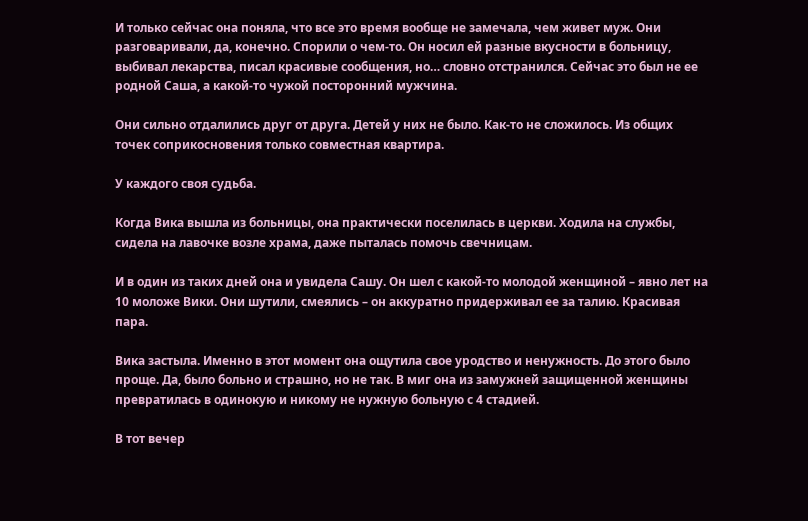И только сейчас она поняла, что все это время вообще не замечала, чем живет муж. Они разговаривали, да, конечно. Спорили о чем-то. Он носил ей разные вкусности в больницу, выбивал лекарства, писал красивые сообщения, но… словно отстранился. Сейчас это был не ее родной Саша, а какой-то чужой посторонний мужчина.

Они сильно отдалились друг от друга. Детей у них не было. Как-то не сложилось. Из общих точек соприкосновения только совместная квартира.

У каждого своя судьба.

Когда Вика вышла из больницы, она практически поселилась в церкви. Ходила на службы, сидела на лавочке возле храма, даже пыталась помочь свечницам.

И в один из таких дней она и увидела Сашу. Он шел с какой-то молодой женщиной – явно лет на 10 моложе Вики. Они шутили, смеялись – он аккуратно придерживал ее за талию. Красивая пара.

Вика застыла. Именно в этот момент она ощутила свое уродство и ненужность. До этого было проще. Да, было больно и страшно, но не так. В миг она из замужней защищенной женщины превратилась в одинокую и никому не нужную больную с 4 стадией.

В тот вечер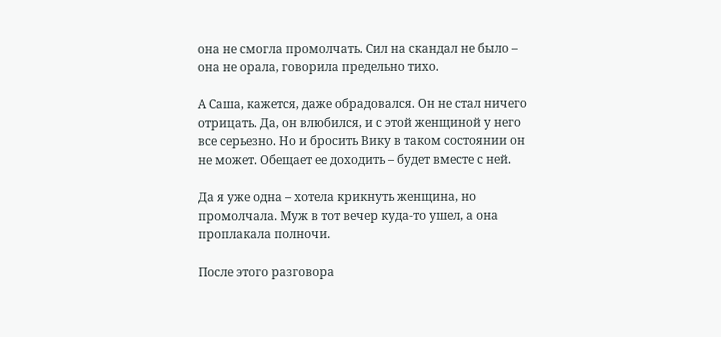она не смогла промолчать. Сил на скандал не было – она не орала, говорила предельно тихо.

А Саша, кажется, даже обрадовался. Он не стал ничего отрицать. Да, он влюбился, и с этой женщиной у него все серьезно. Но и бросить Вику в таком состоянии он не может. Обещает ее доходить – будет вместе с ней.

Да я уже одна – хотела крикнуть женщина, но промолчала. Муж в тот вечер куда-то ушел, а она проплакала полночи.

После этого разговора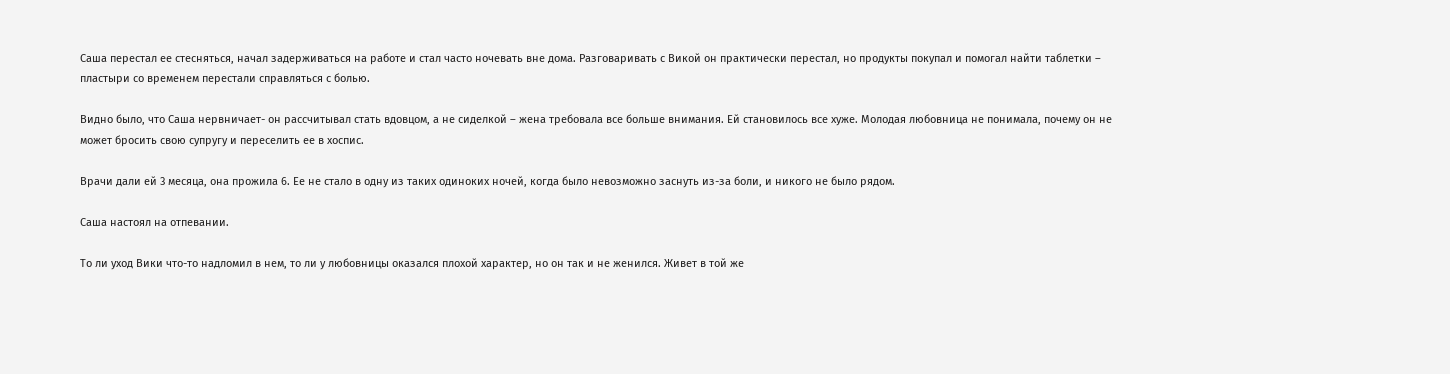Саша перестал ее стесняться, начал задерживаться на работе и стал часто ночевать вне дома. Разговаривать с Викой он практически перестал, но продукты покупал и помогал найти таблетки – пластыри со временем перестали справляться с болью.

Видно было, что Саша нервничает- он рассчитывал стать вдовцом, а не сиделкой – жена требовала все больше внимания. Ей становилось все хуже. Молодая любовница не понимала, почему он не может бросить свою супругу и переселить ее в хоспис.

Врачи дали ей 3 месяца, она прожила 6. Ее не стало в одну из таких одиноких ночей, когда было невозможно заснуть из-за боли, и никого не было рядом.

Саша настоял на отпевании.

То ли уход Вики что-то надломил в нем, то ли у любовницы оказался плохой характер, но он так и не женился. Живет в той же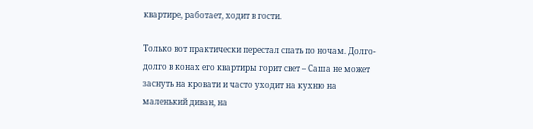квартире, работает, ходит в гости.

Только вот практически перестал спать по ночам. Долго-долго в конах его квартиры горит свет – Саша не может заснуть на кровати и часто уходит на кухню на маленький диван, на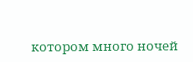котором много ночей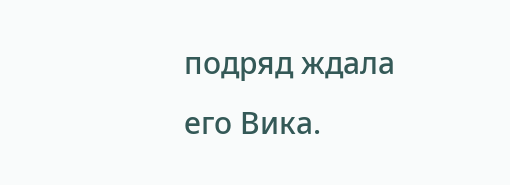подряд ждала его Вика.